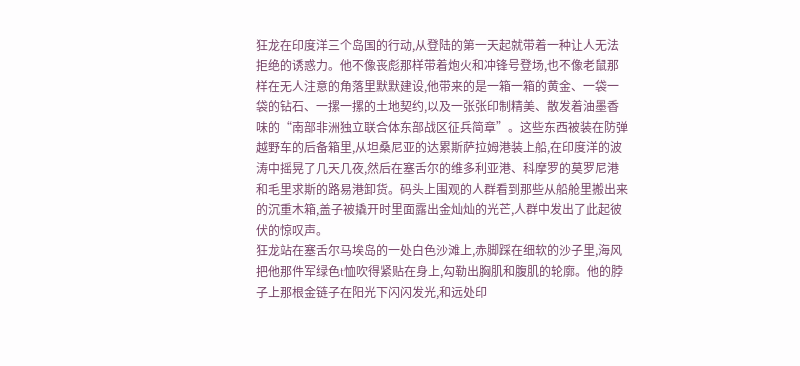狂龙在印度洋三个岛国的行动,从登陆的第一天起就带着一种让人无法拒绝的诱惑力。他不像丧彪那样带着炮火和冲锋号登场,也不像老鼠那样在无人注意的角落里默默建设,他带来的是一箱一箱的黄金、一袋一袋的钻石、一摞一摞的土地契约,以及一张张印制精美、散发着油墨香味的“南部非洲独立联合体东部战区征兵简章”。这些东西被装在防弹越野车的后备箱里,从坦桑尼亚的达累斯萨拉姆港装上船,在印度洋的波涛中摇晃了几天几夜,然后在塞舌尔的维多利亚港、科摩罗的莫罗尼港和毛里求斯的路易港卸货。码头上围观的人群看到那些从船舱里搬出来的沉重木箱,盖子被撬开时里面露出金灿灿的光芒,人群中发出了此起彼伏的惊叹声。
狂龙站在塞舌尔马埃岛的一处白色沙滩上,赤脚踩在细软的沙子里,海风把他那件军绿色t恤吹得紧贴在身上,勾勒出胸肌和腹肌的轮廓。他的脖子上那根金链子在阳光下闪闪发光,和远处印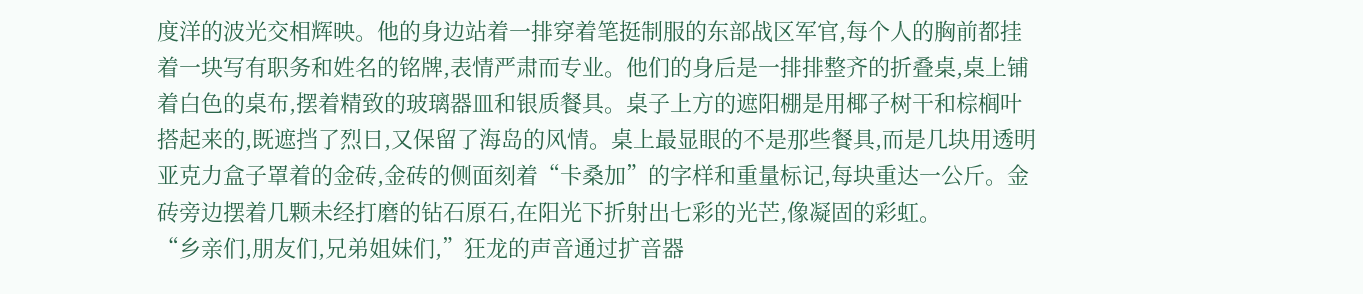度洋的波光交相辉映。他的身边站着一排穿着笔挺制服的东部战区军官,每个人的胸前都挂着一块写有职务和姓名的铭牌,表情严肃而专业。他们的身后是一排排整齐的折叠桌,桌上铺着白色的桌布,摆着精致的玻璃器皿和银质餐具。桌子上方的遮阳棚是用椰子树干和棕榈叶搭起来的,既遮挡了烈日,又保留了海岛的风情。桌上最显眼的不是那些餐具,而是几块用透明亚克力盒子罩着的金砖,金砖的侧面刻着“卡桑加”的字样和重量标记,每块重达一公斤。金砖旁边摆着几颗未经打磨的钻石原石,在阳光下折射出七彩的光芒,像凝固的彩虹。
“乡亲们,朋友们,兄弟姐妹们,”狂龙的声音通过扩音器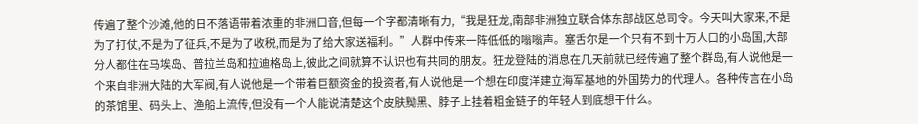传遍了整个沙滩,他的日不落语带着浓重的非洲口音,但每一个字都清晰有力,“我是狂龙,南部非洲独立联合体东部战区总司令。今天叫大家来,不是为了打仗,不是为了征兵,不是为了收税,而是为了给大家送福利。”人群中传来一阵低低的嗡嗡声。塞舌尔是一个只有不到十万人口的小岛国,大部分人都住在马埃岛、普拉兰岛和拉迪格岛上,彼此之间就算不认识也有共同的朋友。狂龙登陆的消息在几天前就已经传遍了整个群岛,有人说他是一个来自非洲大陆的大军阀,有人说他是一个带着巨额资金的投资者,有人说他是一个想在印度洋建立海军基地的外国势力的代理人。各种传言在小岛的茶馆里、码头上、渔船上流传,但没有一个人能说清楚这个皮肤黝黑、脖子上挂着粗金链子的年轻人到底想干什么。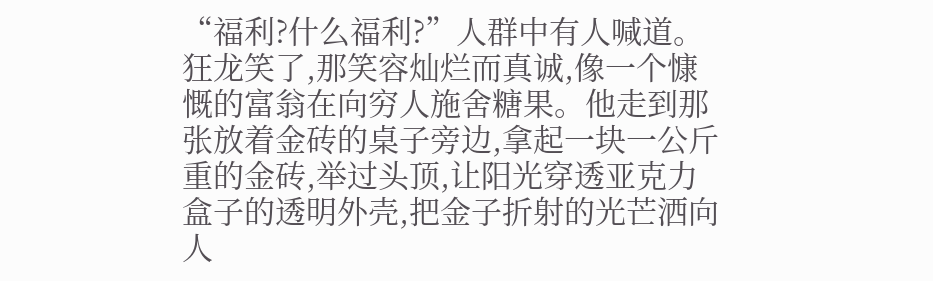“福利?什么福利?”人群中有人喊道。狂龙笑了,那笑容灿烂而真诚,像一个慷慨的富翁在向穷人施舍糖果。他走到那张放着金砖的桌子旁边,拿起一块一公斤重的金砖,举过头顶,让阳光穿透亚克力盒子的透明外壳,把金子折射的光芒洒向人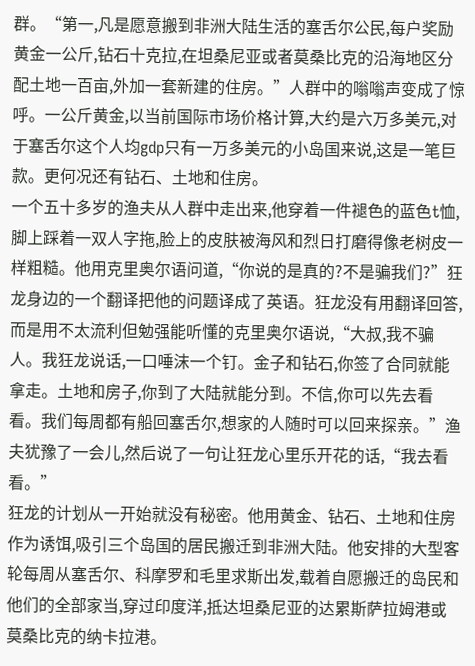群。“第一,凡是愿意搬到非洲大陆生活的塞舌尔公民,每户奖励黄金一公斤,钻石十克拉,在坦桑尼亚或者莫桑比克的沿海地区分配土地一百亩,外加一套新建的住房。”人群中的嗡嗡声变成了惊呼。一公斤黄金,以当前国际市场价格计算,大约是六万多美元,对于塞舌尔这个人均gdp只有一万多美元的小岛国来说,这是一笔巨款。更何况还有钻石、土地和住房。
一个五十多岁的渔夫从人群中走出来,他穿着一件褪色的蓝色t恤,脚上踩着一双人字拖,脸上的皮肤被海风和烈日打磨得像老树皮一样粗糙。他用克里奥尔语问道,“你说的是真的?不是骗我们?”狂龙身边的一个翻译把他的问题译成了英语。狂龙没有用翻译回答,而是用不太流利但勉强能听懂的克里奥尔语说,“大叔,我不骗人。我狂龙说话,一口唾沫一个钉。金子和钻石,你签了合同就能拿走。土地和房子,你到了大陆就能分到。不信,你可以先去看看。我们每周都有船回塞舌尔,想家的人随时可以回来探亲。”渔夫犹豫了一会儿,然后说了一句让狂龙心里乐开花的话,“我去看看。”
狂龙的计划从一开始就没有秘密。他用黄金、钻石、土地和住房作为诱饵,吸引三个岛国的居民搬迁到非洲大陆。他安排的大型客轮每周从塞舌尔、科摩罗和毛里求斯出发,载着自愿搬迁的岛民和他们的全部家当,穿过印度洋,抵达坦桑尼亚的达累斯萨拉姆港或莫桑比克的纳卡拉港。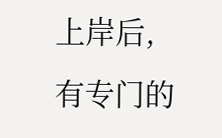上岸后,有专门的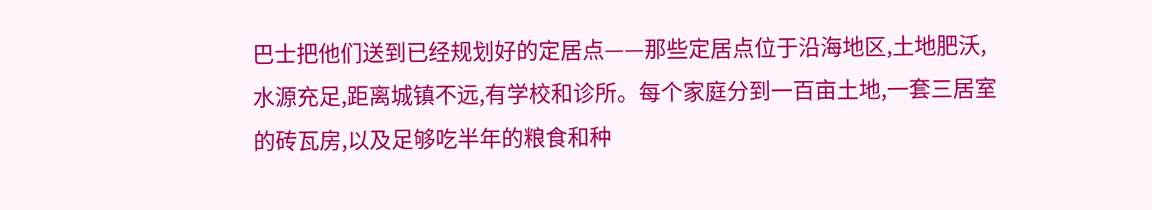巴士把他们送到已经规划好的定居点——那些定居点位于沿海地区,土地肥沃,水源充足,距离城镇不远,有学校和诊所。每个家庭分到一百亩土地,一套三居室的砖瓦房,以及足够吃半年的粮食和种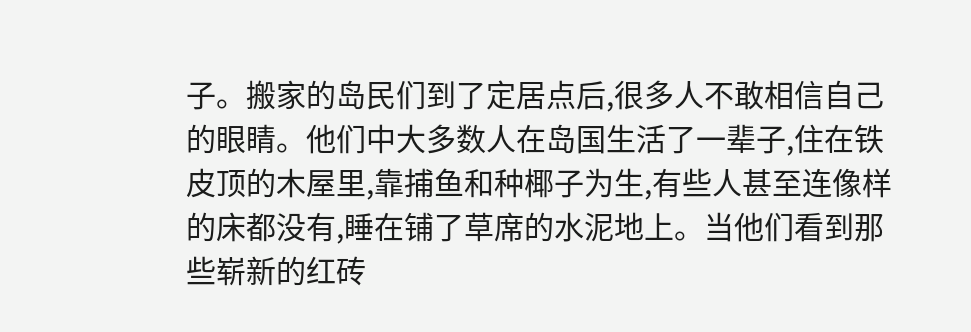子。搬家的岛民们到了定居点后,很多人不敢相信自己的眼睛。他们中大多数人在岛国生活了一辈子,住在铁皮顶的木屋里,靠捕鱼和种椰子为生,有些人甚至连像样的床都没有,睡在铺了草席的水泥地上。当他们看到那些崭新的红砖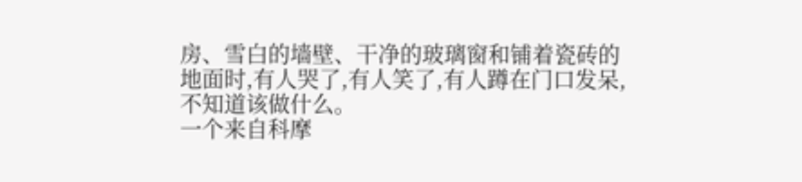房、雪白的墙壁、干净的玻璃窗和铺着瓷砖的地面时,有人哭了,有人笑了,有人蹲在门口发呆,不知道该做什么。
一个来自科摩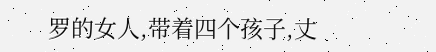罗的女人,带着四个孩子,丈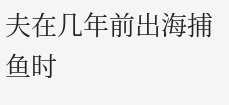夫在几年前出海捕鱼时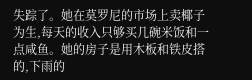失踪了。她在莫罗尼的市场上卖椰子为生,每天的收入只够买几碗米饭和一点咸鱼。她的房子是用木板和铁皮搭的,下雨的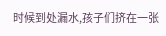时候到处漏水,孩子们挤在一张